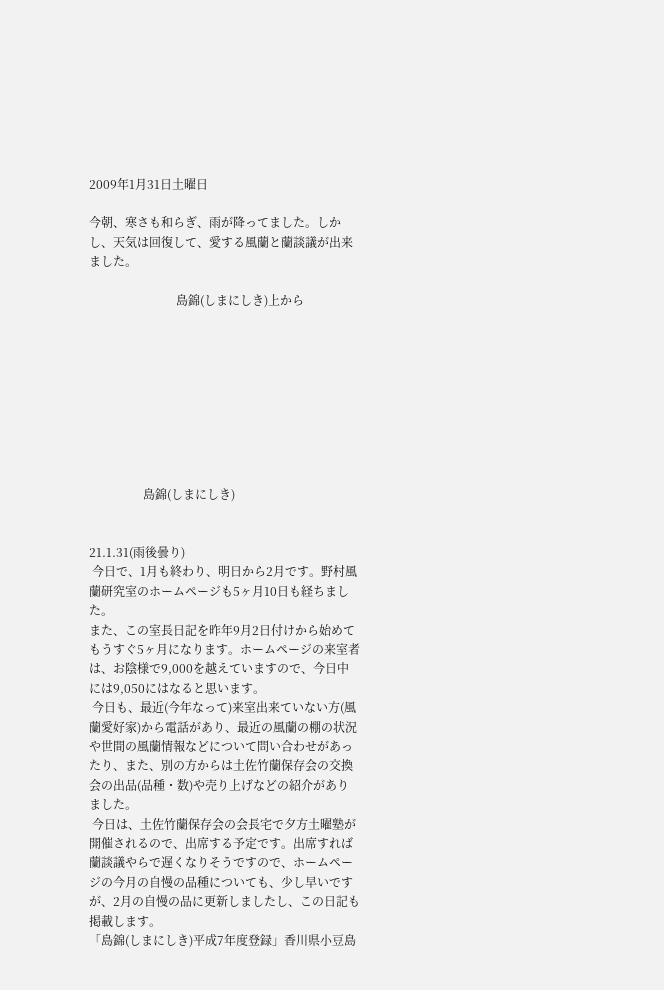2009年1月31日土曜日

今朝、寒さも和らぎ、雨が降ってました。しかし、天気は回復して、愛する風蘭と蘭談議が出来ました。

                             島錦(しまにしき)上から









                  島錦(しまにしき)


21.1.31(雨後曇り)
 今日で、1月も終わり、明日から2月です。野村風蘭研究室のホームページも5ヶ月10日も経ちました。
また、この室長日記を昨年9月2日付けから始めてもうすぐ5ヶ月になります。ホームページの来室者は、お陰様で9,000を越えていますので、今日中には9,050にはなると思います。
 今日も、最近(今年なって)来室出来ていない方(風蘭愛好家)から電話があり、最近の風蘭の棚の状況や世間の風蘭情報などについて問い合わせがあったり、また、別の方からは土佐竹蘭保存会の交換会の出品(品種・数)や売り上げなどの紹介がありました。
 今日は、土佐竹蘭保存会の会長宅で夕方土曜塾が開催されるので、出席する予定です。出席すれば蘭談議やらで遅くなりそうですので、ホームページの今月の自慢の品種についても、少し早いですが、2月の自慢の品に更新しましたし、この日記も掲載します。
「島錦(しまにしき)平成7年度登録」香川県小豆島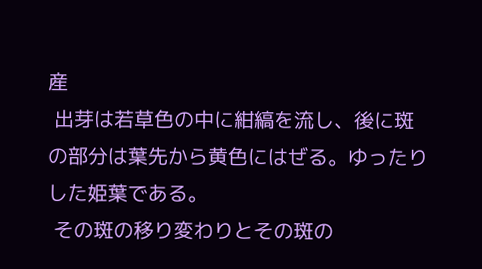産
 出芽は若草色の中に紺縞を流し、後に斑の部分は葉先から黄色にはぜる。ゆったりした姫葉である。
 その斑の移り変わりとその斑の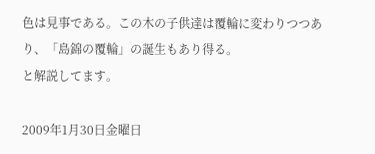色は見事である。この木の子供達は覆輪に変わりつつあり、「島錦の覆輪」の誕生もあり得る。
と解説してます。

2009年1月30日金曜日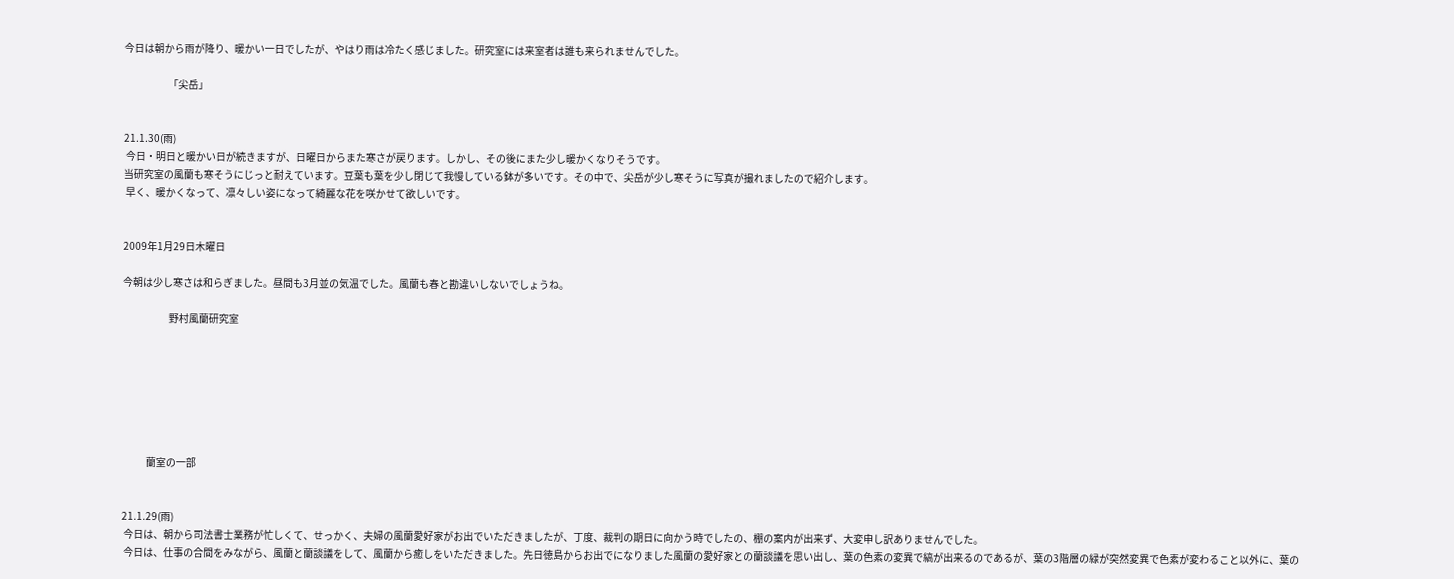今日は朝から雨が降り、暖かい一日でしたが、やはり雨は冷たく感じました。研究室には来室者は誰も来られませんでした。

                      「尖岳」


21.1.30(雨)
 今日・明日と暖かい日が続きますが、日曜日からまた寒さが戻ります。しかし、その後にまた少し暖かくなりそうです。
当研究室の風蘭も寒そうにじっと耐えています。豆葉も葉を少し閉じて我慢している鉢が多いです。その中で、尖岳が少し寒そうに写真が撮れましたので紹介します。
 早く、暖かくなって、凛々しい姿になって綺麗な花を咲かせて欲しいです。


2009年1月29日木曜日

今朝は少し寒さは和らぎました。昼間も3月並の気温でした。風蘭も春と勘違いしないでしょうね。

                       野村風蘭研究室







            蘭室の一部


21.1.29(雨)
 今日は、朝から司法書士業務が忙しくて、せっかく、夫婦の風蘭愛好家がお出でいただきましたが、丁度、裁判の期日に向かう時でしたの、棚の案内が出来ず、大変申し訳ありませんでした。
 今日は、仕事の合間をみながら、風蘭と蘭談議をして、風蘭から癒しをいただきました。先日徳島からお出でになりました風蘭の愛好家との蘭談議を思い出し、葉の色素の変異で縞が出来るのであるが、葉の3階層の緑が突然変異で色素が変わること以外に、葉の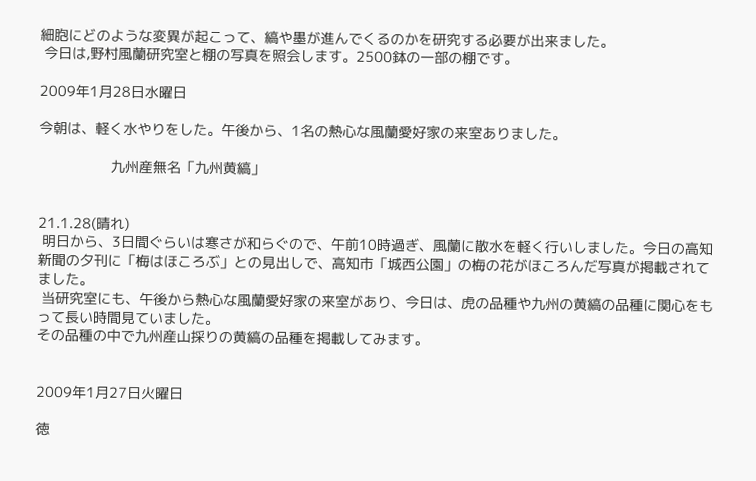細胞にどのような変異が起こって、縞や墨が進んでくるのかを研究する必要が出来ました。
 今日は,野村風蘭研究室と棚の写真を照会します。2500鉢の一部の棚です。

2009年1月28日水曜日

今朝は、軽く水やりをした。午後から、1名の熱心な風蘭愛好家の来室ありました。

                  九州産無名「九州黄縞」


21.1.28(晴れ)
 明日から、3日間ぐらいは寒さが和らぐので、午前10時過ぎ、風蘭に散水を軽く行いしました。今日の高知新聞の夕刊に「梅はほころぶ」との見出しで、高知市「城西公園」の梅の花がほころんだ写真が掲載されてました。
 当研究室にも、午後から熱心な風蘭愛好家の来室があり、今日は、虎の品種や九州の黄縞の品種に関心をもって長い時間見ていました。
その品種の中で九州産山採りの黄縞の品種を掲載してみます。


2009年1月27日火曜日

徳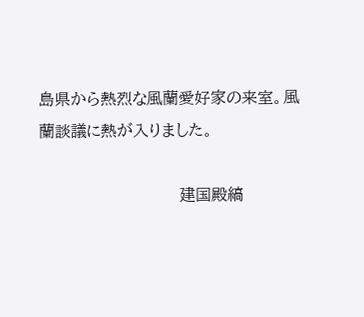島県から熱烈な風蘭愛好家の来室。風蘭談議に熱が入りました。

                            建国殿縞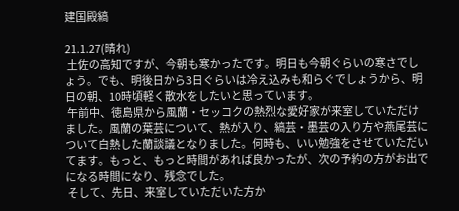建国殿縞

21.1.27(晴れ)
 土佐の高知ですが、今朝も寒かったです。明日も今朝ぐらいの寒さでしょう。でも、明後日から3日ぐらいは冷え込みも和らぐでしょうから、明日の朝、10時頃軽く散水をしたいと思っています。
 午前中、徳島県から風蘭・セッコクの熱烈な愛好家が来室していただけました。風蘭の葉芸について、熱が入り、縞芸・墨芸の入り方や燕尾芸について白熱した蘭談議となりました。何時も、いい勉強をさせていただいてます。もっと、もっと時間があれば良かったが、次の予約の方がお出でになる時間になり、残念でした。
 そして、先日、来室していただいた方か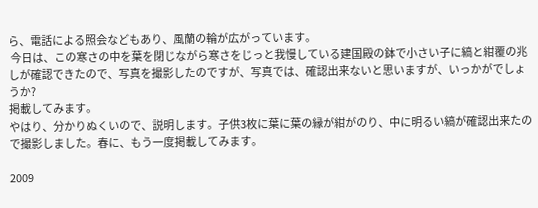ら、電話による照会などもあり、風蘭の輪が広がっています。
 今日は、この寒さの中を葉を閉じながら寒さをじっと我慢している建国殿の鉢で小さい子に縞と紺覆の兆しが確認できたので、写真を撮影したのですが、写真では、確認出来ないと思いますが、いっかがでしょうか?
掲載してみます。
やはり、分かりぬくいので、説明します。子供3枚に葉に葉の縁が紺がのり、中に明るい縞が確認出来たので撮影しました。春に、もう一度掲載してみます。

2009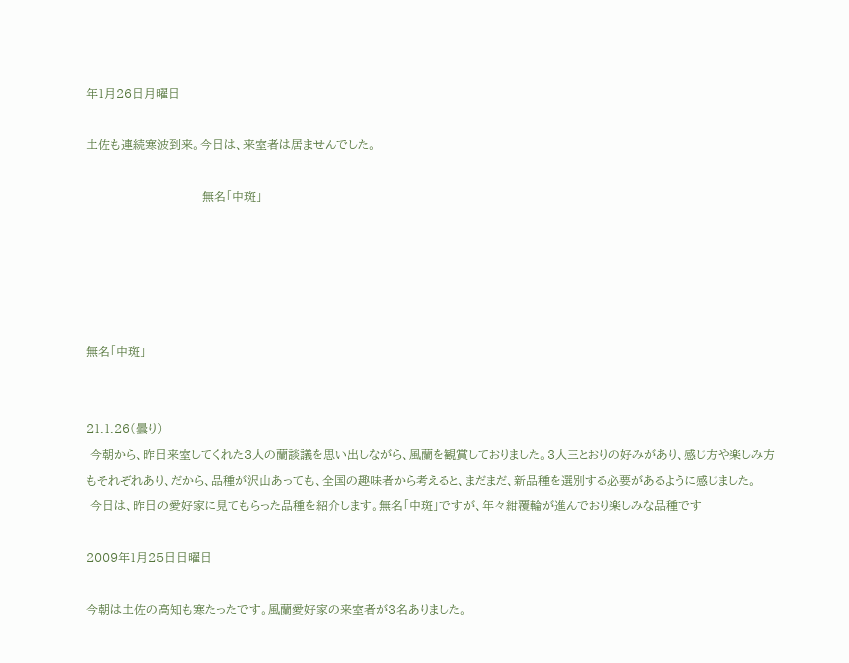年1月26日月曜日

土佐も連続寒波到来。今日は、来室者は居ませんでした。

                             無名「中斑」





無名「中斑」


21.1.26(曇り)
 今朝から、昨日来室してくれた3人の蘭談議を思い出しながら、風蘭を観賞しておりました。3人三とおりの好みがあり、感じ方や楽しみ方もそれぞれあり、だから、品種が沢山あっても、全国の趣味者から考えると、まだまだ、新品種を選別する必要があるように感じました。
 今日は、昨日の愛好家に見てもらった品種を紹介します。無名「中斑」ですが、年々紺覆輪が進んでおり楽しみな品種です

2009年1月25日日曜日

今朝は土佐の高知も寒たったです。風蘭愛好家の来室者が3名ありました。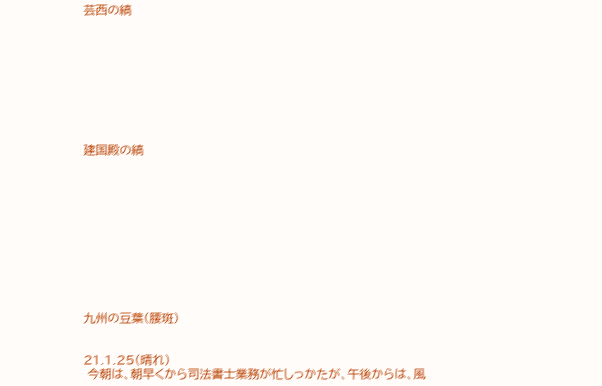芸西の縞









建国殿の縞











九州の豆葉(腰斑)


21.1.25(晴れ)
 今朝は、朝早くから司法書士業務が忙しっかたが、午後からは、風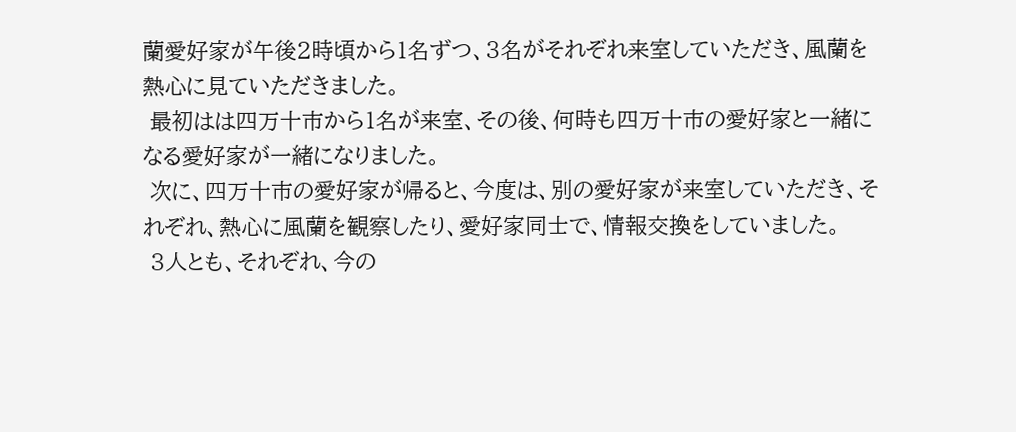蘭愛好家が午後2時頃から1名ずつ、3名がそれぞれ来室していただき、風蘭を熱心に見ていただきました。
 最初はは四万十市から1名が来室、その後、何時も四万十市の愛好家と一緒になる愛好家が一緒になりました。
 次に、四万十市の愛好家が帰ると、今度は、別の愛好家が来室していただき、それぞれ、熱心に風蘭を観察したり、愛好家同士で、情報交換をしていました。
 3人とも、それぞれ、今の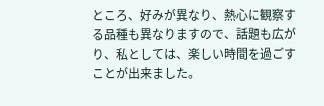ところ、好みが異なり、熱心に観察する品種も異なりますので、話題も広がり、私としては、楽しい時間を過ごすことが出来ました。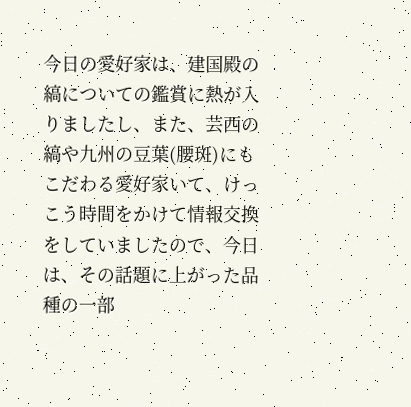今日の愛好家は、建国殿の縞についての鑑賞に熱が入りましたし、また、芸西の縞や九州の豆葉(腰斑)にもこだわる愛好家いて、けっこう時間をかけて情報交換をしていましたので、今日は、その話題に上がった品種の一部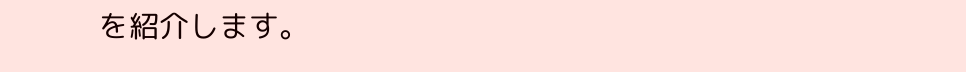を紹介します。